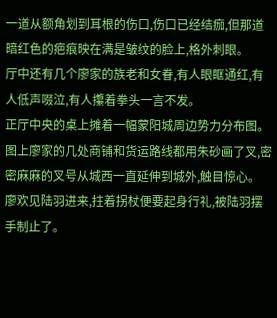一道从额角划到耳根的伤口,伤口已经结痂,但那道暗红色的疤痕映在满是皱纹的脸上,格外刺眼。
厅中还有几个廖家的族老和女眷,有人眼眶通红,有人低声啜泣,有人攥着拳头一言不发。
正厅中央的桌上摊着一幅蒙阳城周边势力分布图。
图上廖家的几处商铺和货运路线都用朱砂画了叉,密密麻麻的叉号从城西一直延伸到城外,触目惊心。
廖欢见陆羽进来,拄着拐杖便要起身行礼,被陆羽摆手制止了。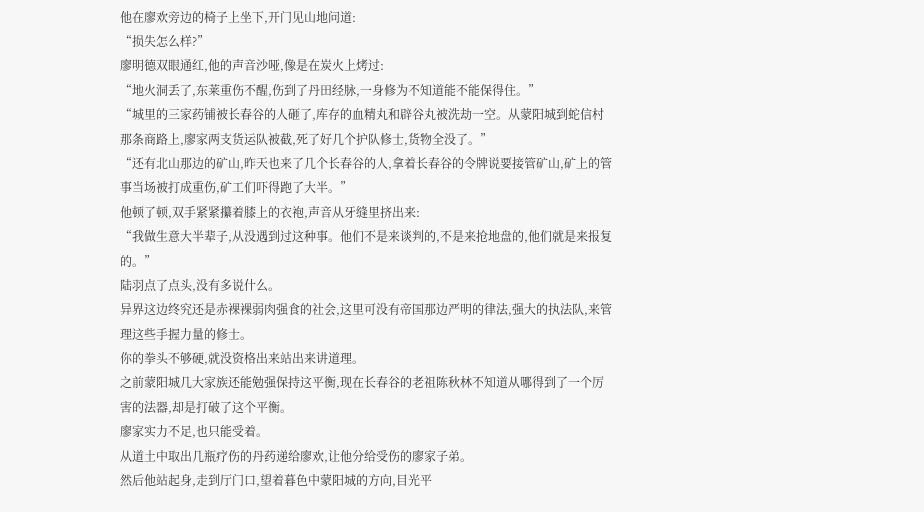他在廖欢旁边的椅子上坐下,开门见山地问道:
“损失怎么样?”
廖明德双眼通红,他的声音沙哑,像是在炭火上烤过:
“地火洞丢了,东莱重伤不醒,伤到了丹田经脉,一身修为不知道能不能保得住。”
“城里的三家药铺被长春谷的人砸了,库存的血精丸和辟谷丸被洗劫一空。从蒙阳城到蛇信村那条商路上,廖家两支货运队被截,死了好几个护队修士,货物全没了。”
“还有北山那边的矿山,昨天也来了几个长春谷的人,拿着长春谷的令牌说要接管矿山,矿上的管事当场被打成重伤,矿工们吓得跑了大半。”
他顿了顿,双手紧紧攥着膝上的衣袍,声音从牙缝里挤出来:
“我做生意大半辈子,从没遇到过这种事。他们不是来谈判的,不是来抢地盘的,他们就是来报复的。”
陆羽点了点头,没有多说什么。
异界这边终究还是赤裸裸弱肉强食的社会,这里可没有帝国那边严明的律法,强大的执法队,来管理这些手握力量的修士。
你的拳头不够硬,就没资格出来站出来讲道理。
之前蒙阳城几大家族还能勉强保持这平衡,现在长春谷的老祖陈秋林不知道从哪得到了一个厉害的法器,却是打破了这个平衡。
廖家实力不足,也只能受着。
从道土中取出几瓶疗伤的丹药递给廖欢,让他分给受伤的廖家子弟。
然后他站起身,走到厅门口,望着暮色中蒙阳城的方向,目光平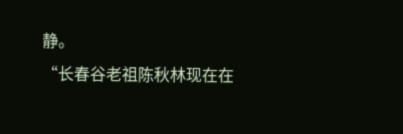静。
“长春谷老祖陈秋林现在在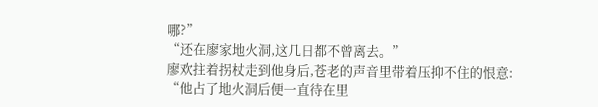哪?”
“还在廖家地火洞,这几日都不曾离去。”
廖欢拄着拐杖走到他身后,苍老的声音里带着压抑不住的恨意:
“他占了地火洞后便一直待在里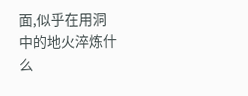面,似乎在用洞中的地火淬炼什么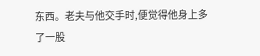东西。老夫与他交手时,便觉得他身上多了一股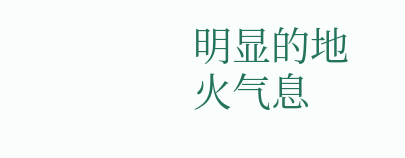明显的地火气息